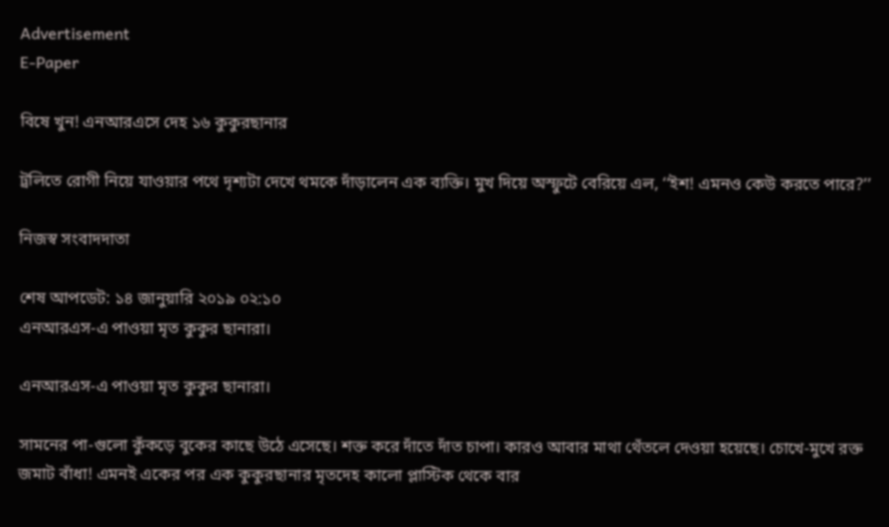Advertisement
E-Paper

বিষে খুন! এনআরএসে দেহ ১৬ কুকুরছানার

ট্রলিতে রোগী নিয়ে যাওয়ার পথে দৃশ্যটা দেখে থমকে দাঁড়ালেন এক ব্যক্তি। মুখ দিয়ে অস্ফুটে বেরিয়ে এল, ‘‘ইশ! এমনও কেউ করতে পারে?’’

নিজস্ব সংবাদদাতা

শেষ আপডেট: ১৪ জানুয়ারি ২০১৯ ০২:১০
এনআরএস-এ পাওয়া মৃত কুকুর ছানারা।

এনআরএস-এ পাওয়া মৃত কুকুর ছানারা।

সামনের পা-গুলো কুঁকড়ে বুকের কাছে উঠে এসেছে। শক্ত করে দাঁতে দাঁত চাপা। কারও আবার মাথা থেঁতলে দেওয়া হয়েছে। চোখে-মুখে রক্ত জমাট বাঁধা! এমনই একের পর এক কুকুরছানার মৃতদেহ কালো প্লাস্টিক থেকে বার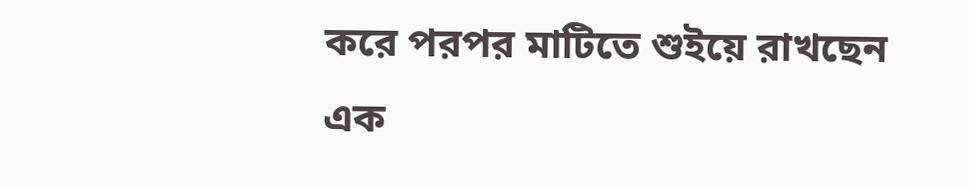করে পরপর মাটিতে শুইয়ে রাখছেন এক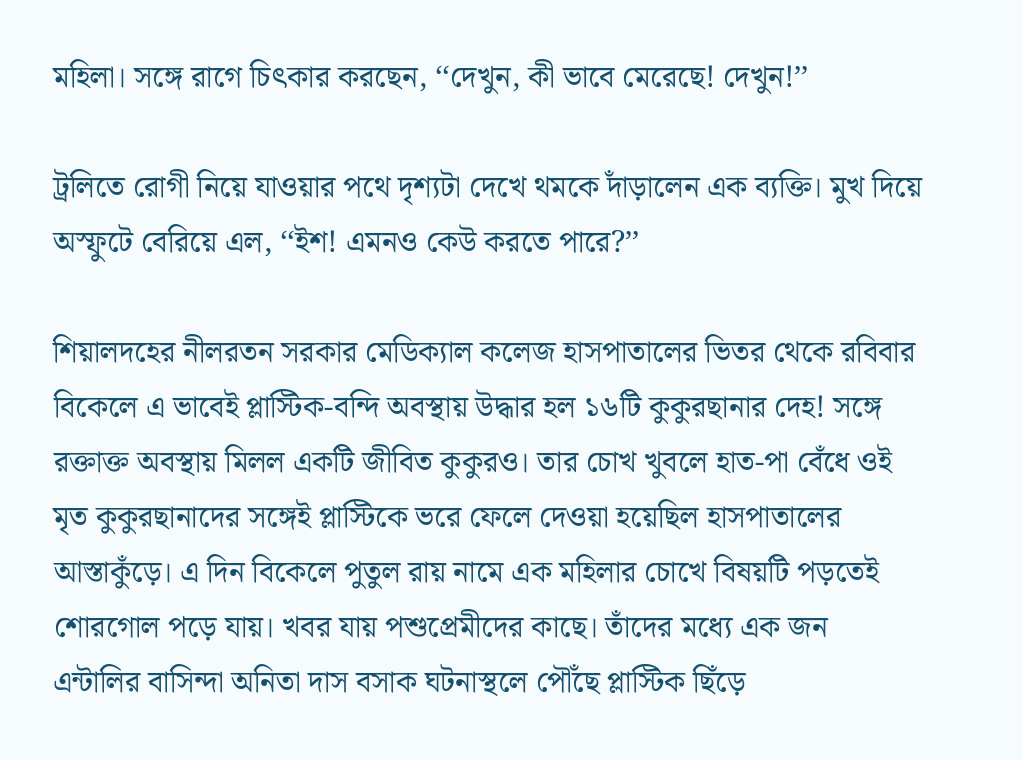মহিলা। সঙ্গে রাগে চিৎকার করছেন, ‘‘দেখুন, কী ভাবে মেরেছে! দেখুন!’’

ট্রলিতে রোগী নিয়ে যাওয়ার পথে দৃশ্যটা দেখে থমকে দাঁড়ালেন এক ব্যক্তি। মুখ দিয়ে অস্ফুটে বেরিয়ে এল, ‘‘ইশ! এমনও কেউ করতে পারে?’’

শিয়ালদহের নীলরতন সরকার মেডিক্যাল কলেজ হাসপাতালের ভিতর থেকে রবিবার বিকেলে এ ভাবেই প্লাস্টিক-বন্দি অবস্থায় উদ্ধার হল ১৬টি কুকুরছানার দেহ! সঙ্গে রক্তাক্ত অবস্থায় মিলল একটি জীবিত কুকুরও। তার চোখ খুবলে হাত-পা বেঁধে ওই মৃত কুকুরছানাদের সঙ্গেই প্লাস্টিকে ভরে ফেলে দেওয়া হয়েছিল হাসপাতালের আস্তাকুঁড়ে। এ দিন বিকেলে পুতুল রায় নামে এক মহিলার চোখে বিষয়টি পড়তেই শোরগোল পড়ে যায়। খবর যায় পশুপ্রেমীদের কাছে। তাঁদের মধ্যে এক জন এন্টালির বাসিন্দা অনিতা দাস বসাক ঘটনাস্থলে পৌঁছে প্লাস্টিক ছিঁড়ে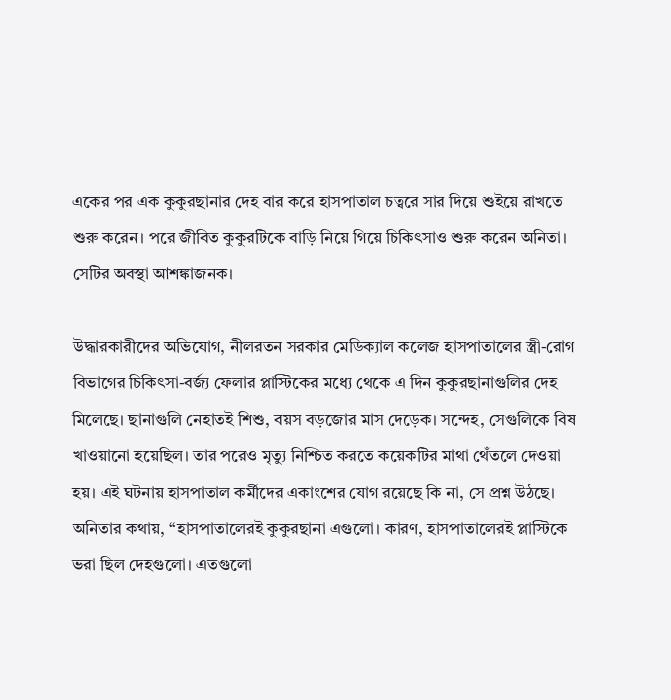একের পর এক কুকুরছানার দেহ বার করে হাসপাতাল চত্বরে সার দিয়ে শুইয়ে রাখতে শুরু করেন। পরে জীবিত কুকুরটিকে বাড়ি নিয়ে গিয়ে চিকিৎসাও শুরু করেন অনিতা। সেটির অবস্থা আশঙ্কাজনক।

উদ্ধারকারীদের অভিযোগ, নীলরতন সরকার মেডিক্যাল কলেজ হাসপাতালের স্ত্রী-রোগ বিভাগের চিকিৎসা-বর্জ্য ফেলার প্লাস্টিকের মধ্যে থেকে এ দিন কুকুরছানাগুলির দেহ মিলেছে। ছানাগুলি নেহাতই শিশু, বয়স বড়জোর মাস দেড়েক। সন্দেহ, সেগুলিকে বিষ খাওয়ানো হয়েছিল। তার পরেও মৃত্যু নিশ্চিত করতে কয়েকটির মাথা থেঁতলে দেওয়া হয়। এই ঘটনায় হাসপাতাল কর্মীদের একাংশের যোগ রয়েছে কি না, সে প্রশ্ন উঠছে। অনিতার কথায়, ‘‘হাসপাতালেরই কুকুরছানা এগুলো। কারণ, হাসপাতালেরই প্লাস্টিকে ভরা ছিল দেহগুলো। এতগুলো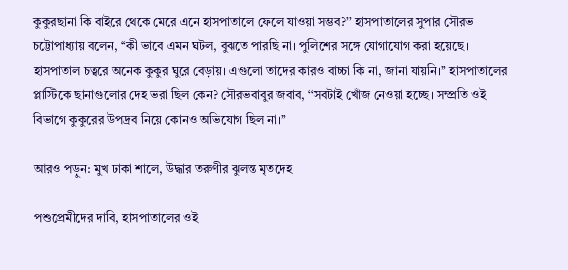কুকুরছানা কি বাইরে থেকে মেরে এনে হাসপাতালে ফেলে যাওয়া সম্ভব?’’ হাসপাতালের সুপার সৌরভ চট্টোপাধ্যায় বলেন, ‘‘কী ভাবে এমন ঘটল, বুঝতে পারছি না। পুলিশের সঙ্গে যোগাযোগ করা হয়েছে। হাসপাতাল চত্বরে অনেক কুকুর ঘুরে বেড়ায়। এগুলো তাদের কারও বাচ্চা কি না, জানা যায়নি।’’ হাসপাতালের প্লাস্টিকে ছানাগুলোর দেহ ভরা ছিল কেন? সৌরভবাবুর জবাব, ‘‘সবটাই খোঁজ নেওয়া হচ্ছে। সম্প্রতি ওই বিভাগে কুকুরের উপদ্রব নিয়ে কোনও অভিযোগ ছিল না।’’

আরও পড়ুন: মুখ ঢাকা শালে, উদ্ধার তরুণীর ঝুলন্ত মৃতদেহ

পশুপ্রেমীদের দাবি, হাসপাতালের ওই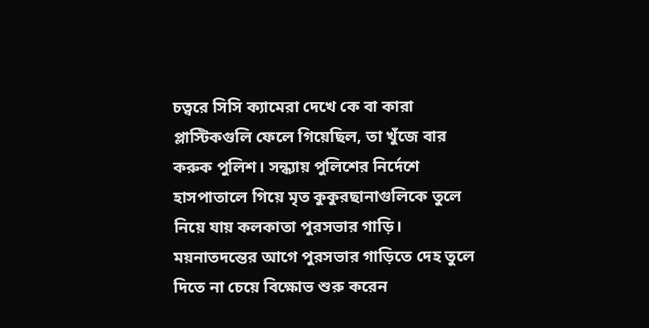চত্বরে সিসি ক্যামেরা দেখে কে বা কারা প্লাস্টিকগুলি ফেলে গিয়েছিল, তা খুঁজে বার করুক পুলিশ। সন্ধ্যায় পুলিশের নির্দেশে হাসপাতালে গিয়ে মৃত কুকুরছানাগুলিকে তুলে নিয়ে যায় কলকাতা পুরসভার গাড়ি। ময়নাতদন্তের আগে পুরসভার গাড়িতে দেহ তুলে দিতে না চেয়ে বিক্ষোভ শুরু করেন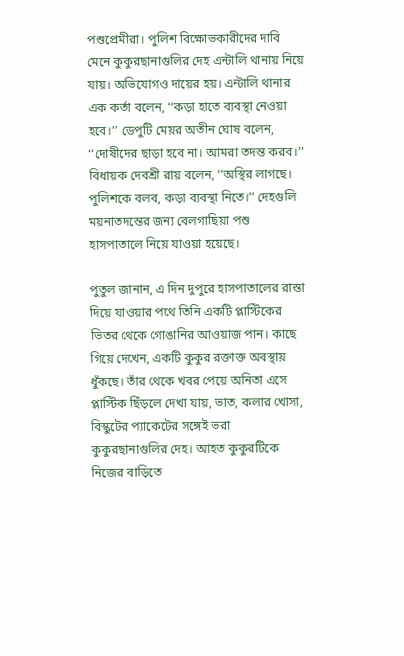পশুপ্রেমীরা। পুলিশ বিক্ষোভকারীদের দাবি মেনে কুকুরছানাগুলির দেহ এন্টালি থানায় নিয়ে যায়। অভিযোগও দায়ের হয়। এন্টালি থানার এক কর্তা বলেন, ‘‘কড়া হাতে ব্যবস্থা নেওয়া হবে।’’ ডেপুটি মেয়র অতীন ঘোষ বলেন, ‘‘দোষীদের ছাড়া হবে না। আমরা তদন্ত করব।’’ বিধায়ক দেবশ্রী রায় বলেন, ‘‘অস্থির লাগছে। পুলিশকে বলব, কড়া ব্যবস্থা নিতে।’’ দেহগুলি ময়নাতদন্তের জন্য বেলগাছিয়া পশু হাসপাতালে নিয়ে যাওয়া হয়েছে।

পুতুল জানান, এ দিন দুপুরে হাসপাতালের রাস্তা দিয়ে যাওয়ার পথে তিনি একটি প্লাস্টিকের ভিতর থেকে গোঙানির আওয়াজ পান। কাছে গিয়ে দেখেন, একটি কুকুর রক্তাক্ত অবস্থায় ধুঁকছে। তাঁর থেকে খবর পেয়ে অনিতা এসে প্লাস্টিক ছিঁড়লে দেখা যায়, ভাত, কলার খোসা, বিস্কুটের প্যাকেটের সঙ্গেই ভরা কুকুরছানাগুলির দেহ। আহত কুকুরটিকে নিজের বাড়িতে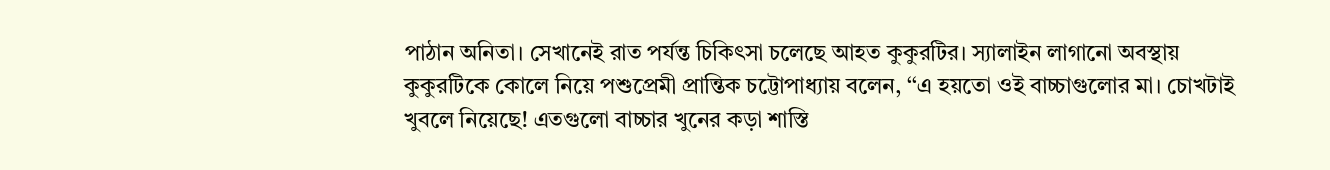পাঠান অনিতা। সেখানেই রাত পর্যন্ত চিকিৎসা চলেছে আহত কুকুরটির। স্যালাইন লাগানো অবস্থায় কুকুরটিকে কোলে নিয়ে পশুপ্রেমী প্রান্তিক চট্টোপাধ্যায় বলেন, ‘‘এ হয়তো ওই বাচ্চাগুলোর মা। চোখটাই খুবলে নিয়েছে! এতগুলো বাচ্চার খুনের কড়া শাস্তি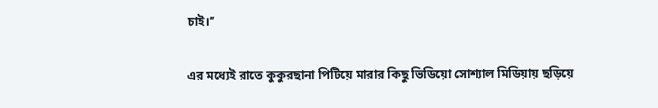চাই।’’

এর মধ্যেই রাতে কুকুরছানা পিটিয়ে মারার কিছু ভিডিয়ো সোশ্যাল মিডিয়ায় ছড়িয়ে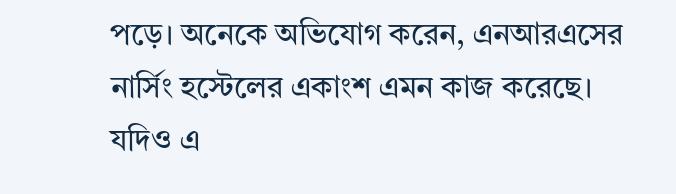পড়ে। অনেকে অভিযোগ করেন, এনআরএসের নার্সিং হস্টেলের একাংশ এমন কাজ করেছে। যদিও এ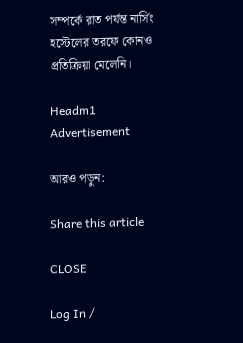সম্পর্কে রাত পর্যন্ত নার্সিং হস্টেলের তরফে কোনও প্রতিক্রিয়া মেলেনি।

Headm1
Advertisement

আরও পড়ুন:

Share this article

CLOSE

Log In /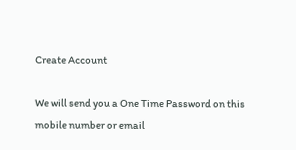Create Account

We will send you a One Time Password on this mobile number or email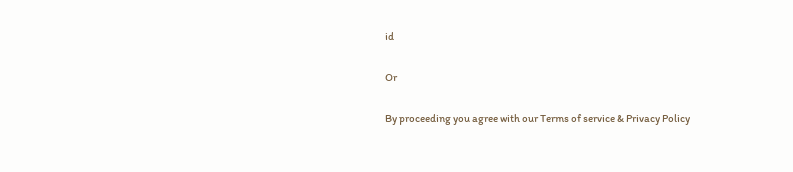id

Or

By proceeding you agree with our Terms of service & Privacy Policy